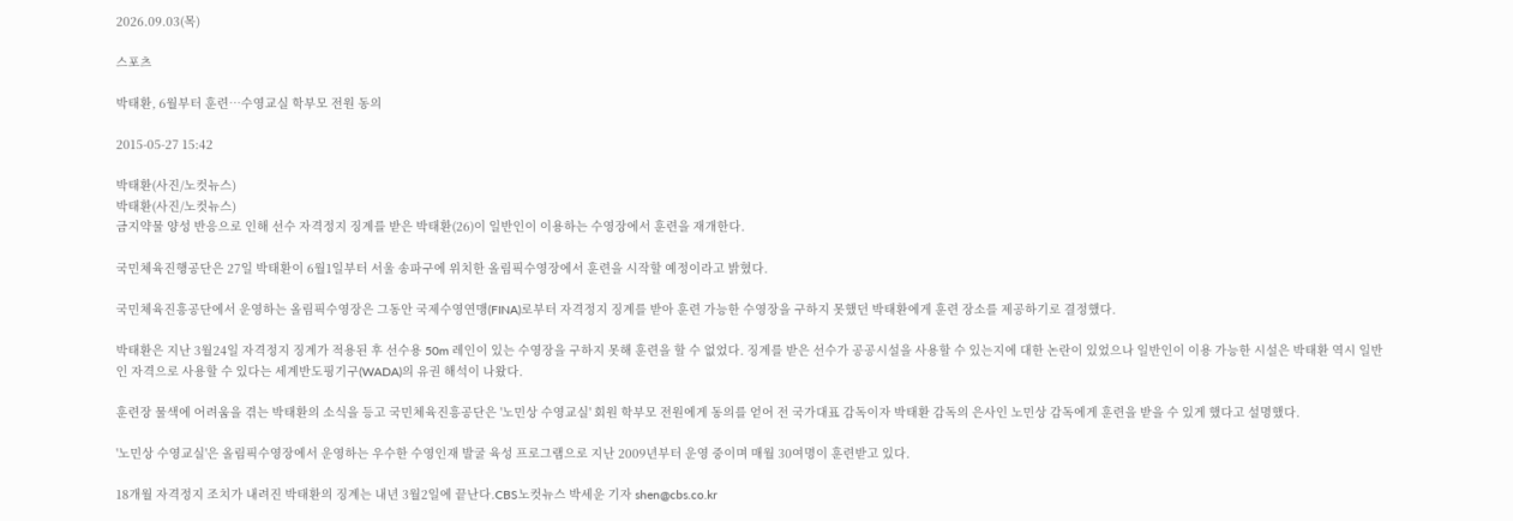2026.09.03(목)

스포츠

박태환, 6월부터 훈련…수영교실 학부모 전원 동의

2015-05-27 15:42

박태환(사진/노컷뉴스)
박태환(사진/노컷뉴스)
금지약물 양성 반응으로 인해 선수 자격정지 징계를 받은 박태환(26)이 일반인이 이용하는 수영장에서 훈련을 재개한다.

국민체육진행공단은 27일 박태환이 6월1일부터 서울 송파구에 위치한 올림픽수영장에서 훈련을 시작할 예정이라고 밝혔다.

국민체육진흥공단에서 운영하는 올림픽수영장은 그동안 국제수영연맹(FINA)로부터 자격정지 징계를 받아 훈련 가능한 수영장을 구하지 못했던 박태환에게 훈련 장소를 제공하기로 결정했다.

박태환은 지난 3월24일 자격정지 징계가 적용된 후 선수용 50m 레인이 있는 수영장을 구하지 못해 훈련을 할 수 없었다. 징계를 받은 선수가 공공시설을 사용할 수 있는지에 대한 논란이 있었으나 일반인이 이용 가능한 시설은 박태환 역시 일반인 자격으로 사용할 수 있다는 세계반도핑기구(WADA)의 유권 해석이 나왔다.

훈련장 물색에 어려움을 겪는 박태환의 소식을 등고 국민체육진흥공단은 '노민상 수영교실' 회원 학부모 전원에게 동의를 얻어 전 국가대표 감독이자 박태환 감독의 은사인 노민상 감독에게 훈련을 받을 수 있게 했다고 설명했다.

'노민상 수영교실'은 올림픽수영장에서 운영하는 우수한 수영인재 발굴 육성 프로그램으로 지난 2009년부터 운영 중이며 매월 30여명이 훈련받고 있다.

18개월 자격정지 조치가 내려진 박태환의 징계는 내년 3월2일에 끝난다.CBS노컷뉴스 박세운 기자 shen@cbs.co.kr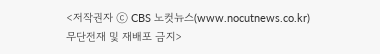<저작권자 ⓒ CBS 노컷뉴스(www.nocutnews.co.kr) 무단전재 및 재배포 금지>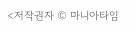<저작권자 © 마니아타임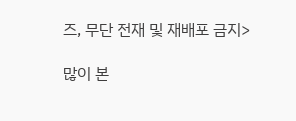즈, 무단 전재 및 재배포 금지>

많이 본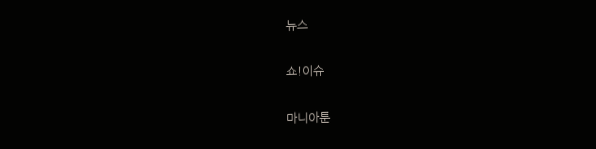뉴스

쇼!이슈

마니아툰